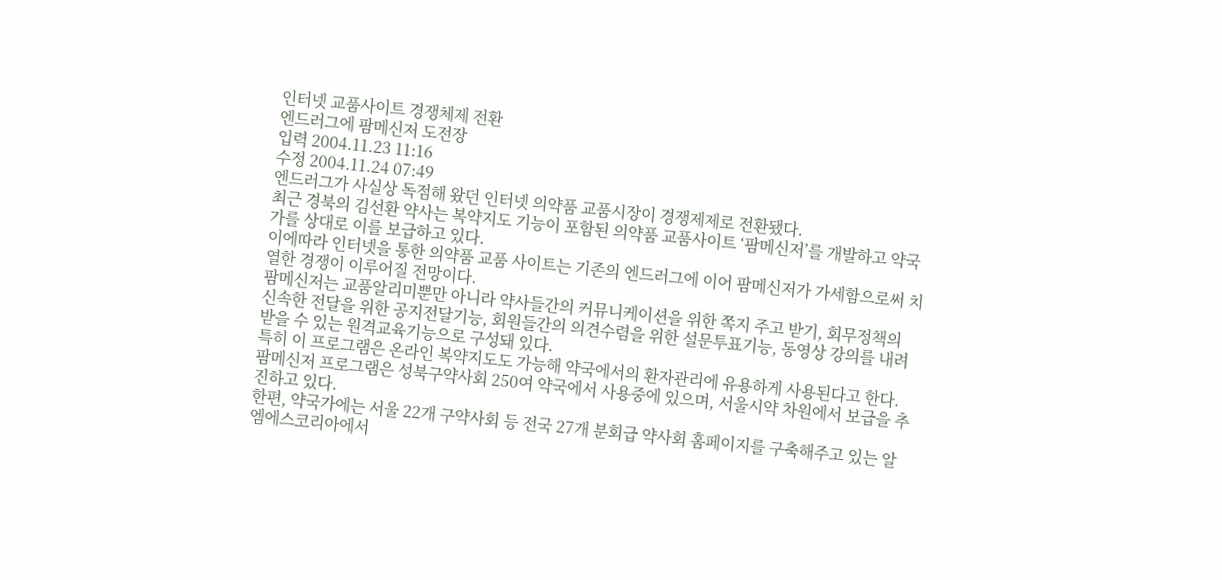인터넷 교품사이트 경쟁체제 전환
엔드러그에 팜메신저 도전장
입력 2004.11.23 11:16
수정 2004.11.24 07:49
엔드러그가 사실상 독점해 왔던 인터넷 의약품 교품시장이 경쟁제제로 전환됐다.
최근 경북의 김선환 약사는 복약지도 기능이 포함된 의약품 교품사이트 ‘팜메신저’를 개발하고 약국가를 상대로 이를 보급하고 있다.
이에따라 인터넷을 통한 의약품 교품 사이트는 기존의 엔드러그에 이어 팜메신저가 가세함으로써 치열한 경쟁이 이루어질 전망이다.
팜메신저는 교품알리미뿐만 아니라 약사들간의 커뮤니케이션을 위한 쪽지 주고 받기, 회무정책의 신속한 전달을 위한 공지전달기능, 회원들간의 의견수렴을 위한 설문투표기능, 동영상 강의를 내려받을 수 있는 원격교육기능으로 구성돼 있다.
특히 이 프로그램은 온라인 복약지도도 가능해 약국에서의 환자관리에 유용하게 사용된다고 한다.
팜메신저 프로그램은 성북구약사회 250여 약국에서 사용중에 있으며, 서울시약 차원에서 보급을 추진하고 있다.
한편, 약국가에는 서울 22개 구약사회 등 전국 27개 분회급 약사회 홈페이지를 구축해주고 있는 알엠에스코리아에서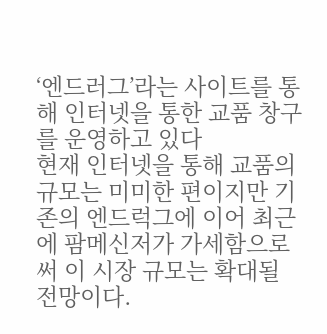‘엔드러그’라는 사이트를 통해 인터넷을 통한 교품 창구를 운영하고 있다
현재 인터넷을 통해 교품의 규모는 미미한 편이지만 기존의 엔드럭그에 이어 최근에 팜메신저가 가세함으로써 이 시장 규모는 확대될 전망이다.